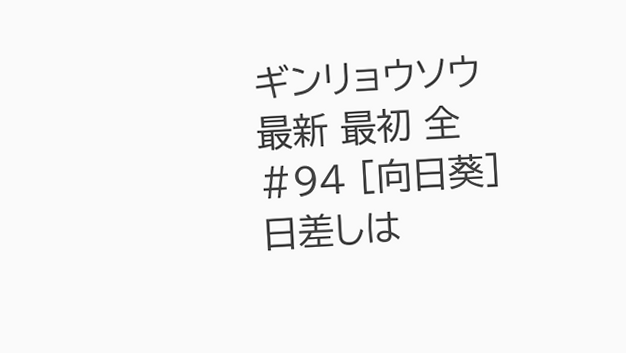ギンリョウソウ
最新 最初 全
#94 [向日葵]
日差しは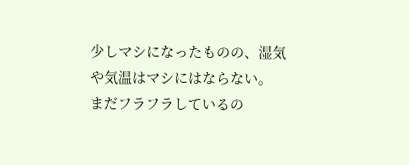少しマシになったものの、湿気や気温はマシにはならない。
まだフラフラしているの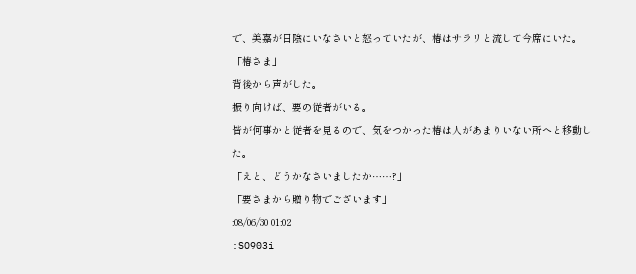で、美嘉が日陰にいなさいと怒っていたが、椿はサラリと流して今席にいた。
「椿さま」
背後から声がした。
振り向けば、要の従者がいる。
皆が何事かと従者を見るので、気をつかった椿は人があまりいない所へと移動した。
「えと、どうかなさいましたか……?」
「要さまから贈り物でございます」
:08/06/30 01:02
:SO903i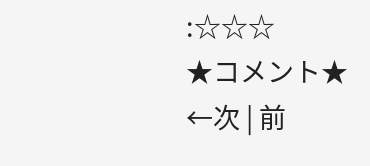:☆☆☆
★コメント★
←次 | 前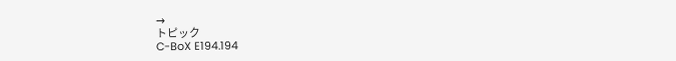→
トピック
C-BoX E194.194